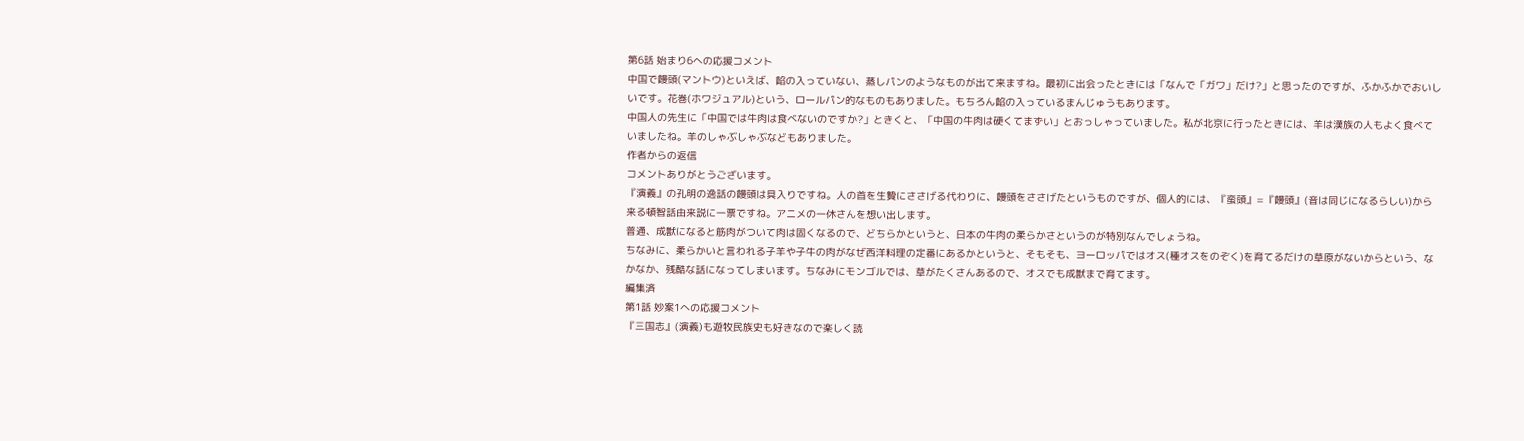第6話 始まり6への応援コメント
中国で饅頭(マントウ)といえば、餡の入っていない、蒸しパンのようなものが出て来ますね。最初に出会ったときには「なんで「ガワ」だけ?」と思ったのですが、ふかふかでおいしいです。花巻(ホワジュアル)という、ロールパン的なものもありました。もちろん餡の入っているまんじゅうもあります。
中国人の先生に「中国では牛肉は食べないのですか?」ときくと、「中国の牛肉は硬くてまずい」とおっしゃっていました。私が北京に行ったときには、羊は漢族の人もよく食べていましたね。羊のしゃぶしゃぶなどもありました。
作者からの返信
コメントありがとうございます。
『演義』の孔明の逸話の饅頭は具入りですね。人の首を生贄にささげる代わりに、饅頭をささげたというものですが、個人的には、『蛮頭』=『饅頭』(音は同じになるらしい)から来る頓智話由来説に一票ですね。アニメの一休さんを想い出します。
普通、成獣になると筋肉がついて肉は固くなるので、どちらかというと、日本の牛肉の柔らかさというのが特別なんでしょうね。
ちなみに、柔らかいと言われる子羊や子牛の肉がなぜ西洋料理の定番にあるかというと、そもそも、ヨーロッパではオス(種オスをのぞく)を育てるだけの草原がないからという、なかなか、残酷な話になってしまいます。ちなみにモンゴルでは、草がたくさんあるので、オスでも成獣まで育てます。
編集済
第1話 妙案1への応援コメント
『三国志』(演義)も遊牧民族史も好きなので楽しく読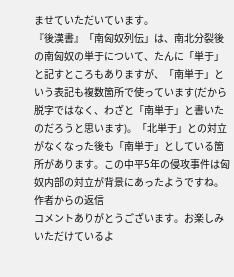ませていただいています。
『後漢書』「南匈奴列伝」は、南北分裂後の南匈奴の単于について、たんに「単于」と記すところもありますが、「南単于」という表記も複数箇所で使っています(だから脱字ではなく、わざと「南単于」と書いたのだろうと思います)。「北単于」との対立がなくなった後も「南単于」としている箇所があります。この中平5年の侵攻事件は匈奴内部の対立が背景にあったようですね。
作者からの返信
コメントありがとうございます。お楽しみいただけているよ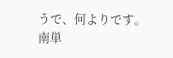うで、何よりです。
南単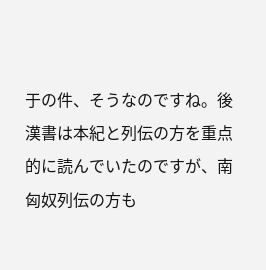于の件、そうなのですね。後漢書は本紀と列伝の方を重点的に読んでいたのですが、南匈奴列伝の方も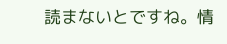読まないとですね。情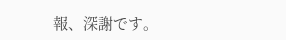報、深謝です。